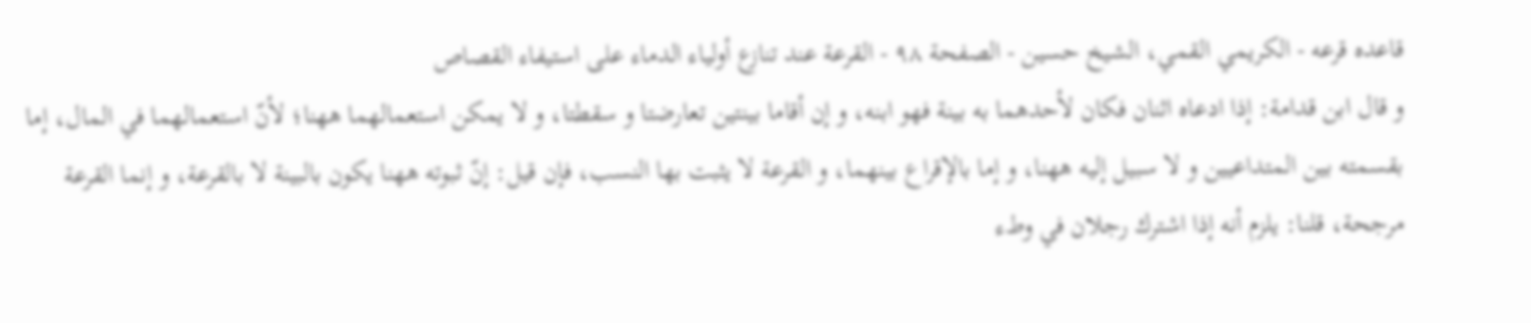قاعده قرعه - الكريمي القمي، الشيخ حسين - الصفحة ٩٨ - القرعة عند تنازع أولياء الدماء على استيفاء القصاص
و قال ابن قدامة: إذا ادعاه اثنان فكان لأحدهما به بينة فهو ابنه، و إن أقاما بينتين تعارضتا و سقطتا، و لا يمكن استعمالهما ههنا؛ لأنّ استعمالهما في المال، إما بقسمته بين المتداعيين و لا سبيل إليه ههنا، و إما بالإقراع بينهما، و القرعة لا يثبت بها النسب، فإن قيل: إنّ ثبوته ههنا يكون بالبينة لا بالقرعة، و إنما القرعة مرجحة، قلنا: يلزم أنه إذا اشترك رجلان في وطء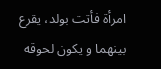امرأة فأتت بولد، يقرع بينهما و يكون لحوقه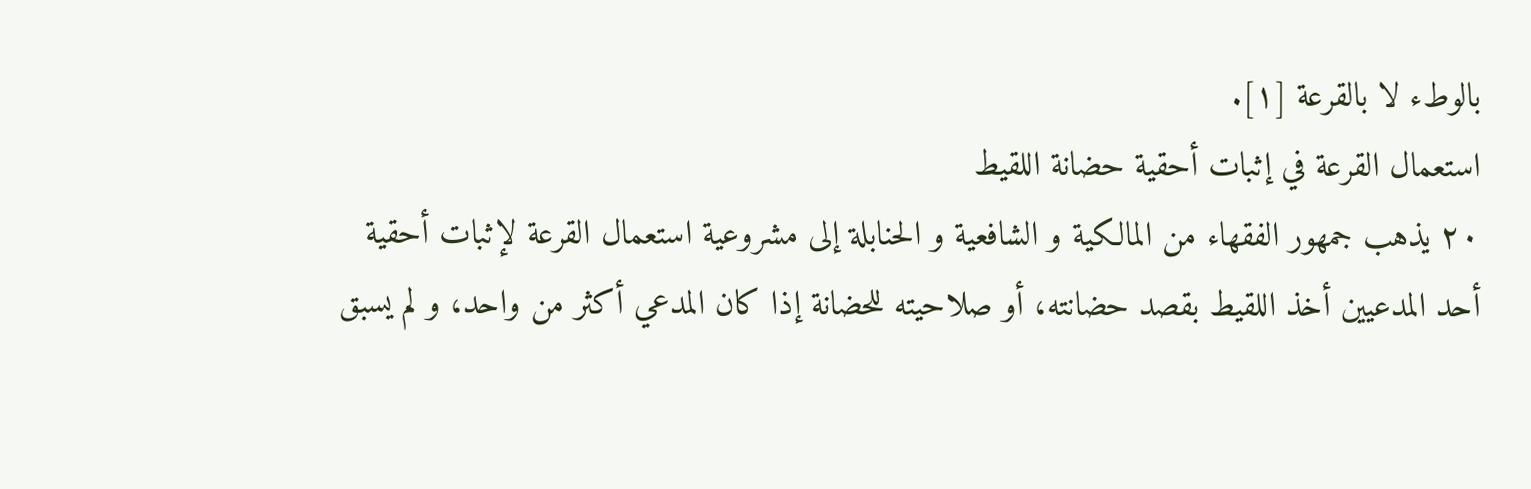بالوطء لا بالقرعة [١].
استعمال القرعة في إثبات أحقية حضانة اللقيط
٢٠ يذهب جمهور الفقهاء من المالكية و الشافعية و الحنابلة إلى مشروعية استعمال القرعة لإثبات أحقية أحد المدعيين أخذ اللقيط بقصد حضانته، أو صلاحيته للحضانة إذا كان المدعي أكثر من واحد، و لم يسبق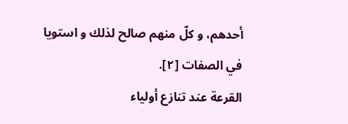أحدهم، و كلّ منهم صالح لذلك و استويا في الصفات [٢].
القرعة عند تنازع أولياء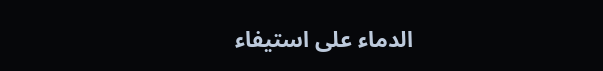الدماء على استيفاء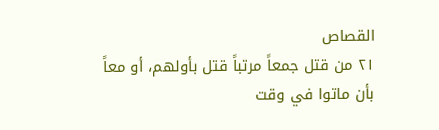القصاص
٢١ من قتل جمعاً مرتباً قتل بأولهم، أو معاً بأن ماتوا في وقت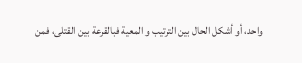واحد، أو أشكل الحال بين الترتيب و المعية فبالقرعة بين القتلى، فمن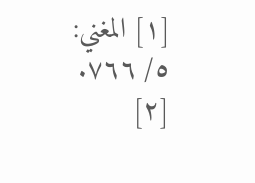[١] المغني: ٥/ ٧٦٦.
[٢]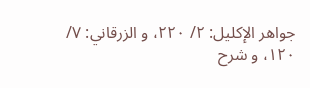جواهر الإكليل: ٢/ ٢٢٠، و الزرقاني: ٧/ ١٢٠، و شرح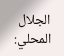الجلال المحلي: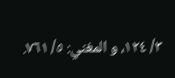٣/ ١٢٤، و المغني: ٥/ ٧٦١.